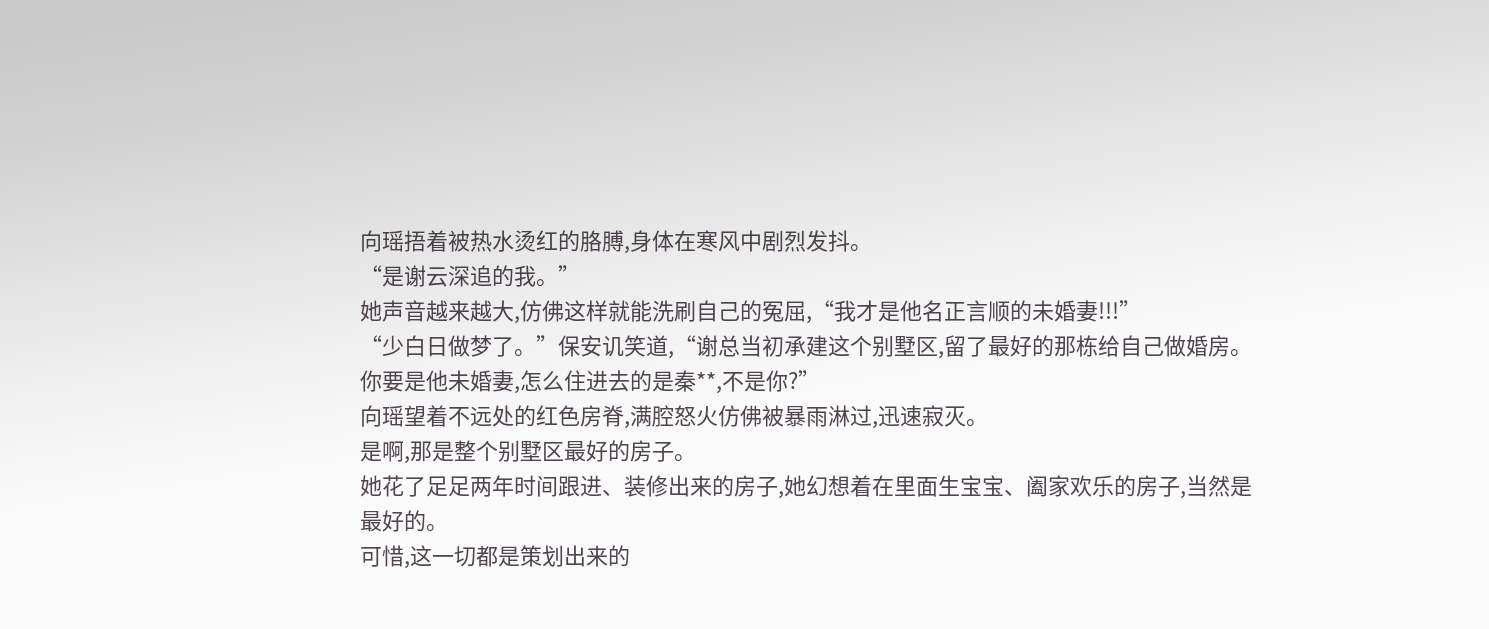向瑶捂着被热水烫红的胳膊,身体在寒风中剧烈发抖。
“是谢云深追的我。”
她声音越来越大,仿佛这样就能洗刷自己的冤屈,“我才是他名正言顺的未婚妻!!!”
“少白日做梦了。”保安讥笑道,“谢总当初承建这个别墅区,留了最好的那栋给自己做婚房。你要是他未婚妻,怎么住进去的是秦**,不是你?”
向瑶望着不远处的红色房脊,满腔怒火仿佛被暴雨淋过,迅速寂灭。
是啊,那是整个别墅区最好的房子。
她花了足足两年时间跟进、装修出来的房子,她幻想着在里面生宝宝、阖家欢乐的房子,当然是最好的。
可惜,这一切都是策划出来的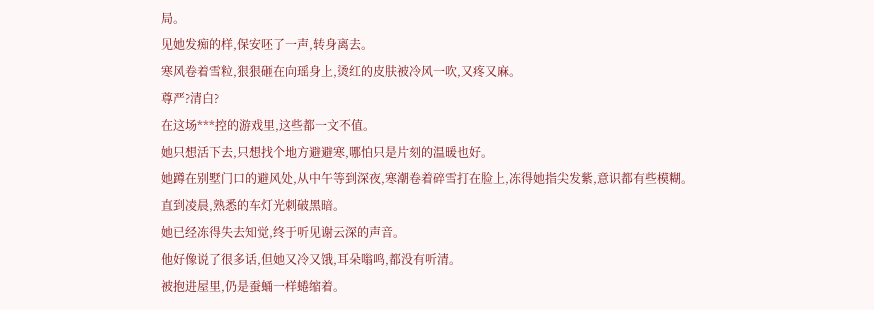局。
见她发痴的样,保安呸了一声,转身离去。
寒风卷着雪粒,狠狠砸在向瑶身上,烫红的皮肤被冷风一吹,又疼又麻。
尊严?清白?
在这场***控的游戏里,这些都一文不值。
她只想活下去,只想找个地方避避寒,哪怕只是片刻的温暖也好。
她蹲在别墅门口的避风处,从中午等到深夜,寒潮卷着碎雪打在脸上,冻得她指尖发紫,意识都有些模糊。
直到凌晨,熟悉的车灯光刺破黑暗。
她已经冻得失去知觉,终于听见谢云深的声音。
他好像说了很多话,但她又冷又饿,耳朵嗡鸣,都没有听清。
被抱进屋里,仍是蚕蛹一样蜷缩着。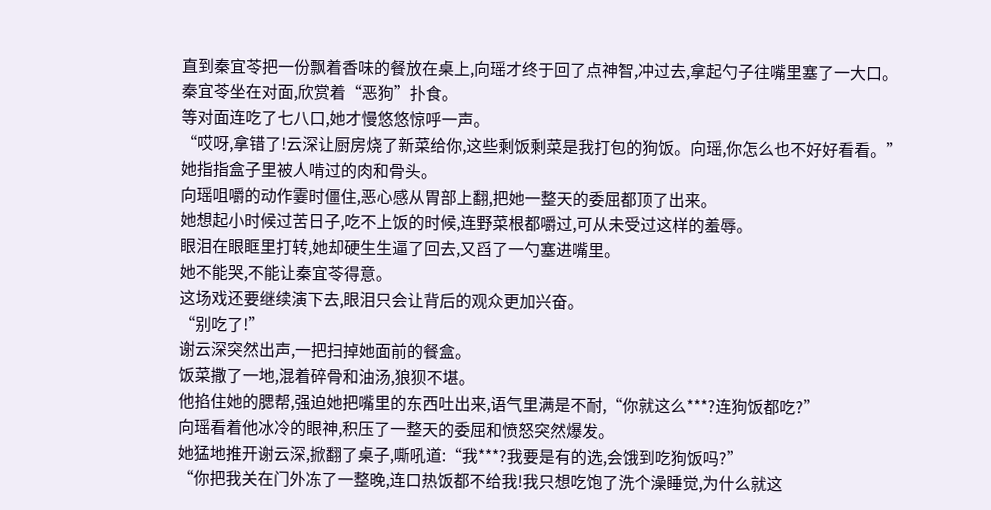直到秦宜苓把一份飘着香味的餐放在桌上,向瑶才终于回了点神智,冲过去,拿起勺子往嘴里塞了一大口。
秦宜苓坐在对面,欣赏着“恶狗”扑食。
等对面连吃了七八口,她才慢悠悠惊呼一声。
“哎呀,拿错了!云深让厨房烧了新菜给你,这些剩饭剩菜是我打包的狗饭。向瑶,你怎么也不好好看看。”
她指指盒子里被人啃过的肉和骨头。
向瑶咀嚼的动作霎时僵住,恶心感从胃部上翻,把她一整天的委屈都顶了出来。
她想起小时候过苦日子,吃不上饭的时候,连野菜根都嚼过,可从未受过这样的羞辱。
眼泪在眼眶里打转,她却硬生生逼了回去,又舀了一勺塞进嘴里。
她不能哭,不能让秦宜苓得意。
这场戏还要继续演下去,眼泪只会让背后的观众更加兴奋。
“别吃了!”
谢云深突然出声,一把扫掉她面前的餐盒。
饭菜撒了一地,混着碎骨和油汤,狼狈不堪。
他掐住她的腮帮,强迫她把嘴里的东西吐出来,语气里满是不耐,“你就这么***?连狗饭都吃?”
向瑶看着他冰冷的眼神,积压了一整天的委屈和愤怒突然爆发。
她猛地推开谢云深,掀翻了桌子,嘶吼道:“我***?我要是有的选,会饿到吃狗饭吗?”
“你把我关在门外冻了一整晚,连口热饭都不给我!我只想吃饱了洗个澡睡觉,为什么就这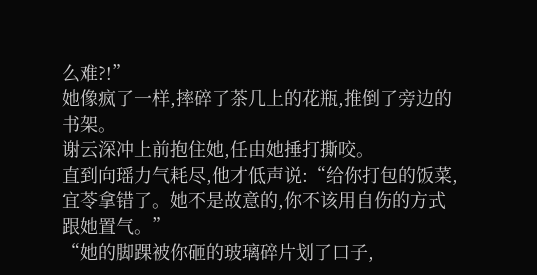么难?!”
她像疯了一样,摔碎了茶几上的花瓶,推倒了旁边的书架。
谢云深冲上前抱住她,任由她捶打撕咬。
直到向瑶力气耗尽,他才低声说:“给你打包的饭菜,宜苓拿错了。她不是故意的,你不该用自伤的方式跟她置气。”
“她的脚踝被你砸的玻璃碎片划了口子,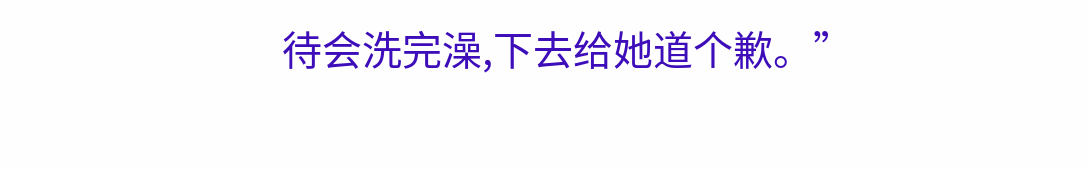待会洗完澡,下去给她道个歉。”